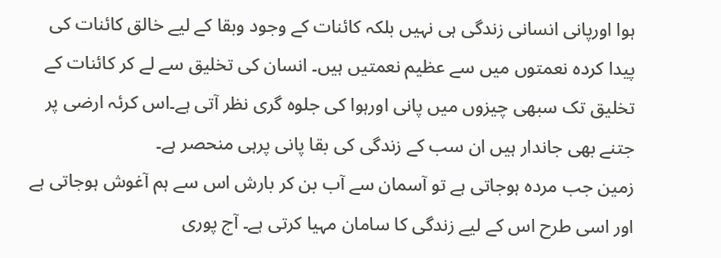ہوا اورپانی انسانی زندگی ہی نہیں بلکہ کائنات کے وجود وبقا کے لیے خالق کائنات کی پیدا کردہ نعمتوں میں سے عظیم نعمتیں ہیں۔ انسان کی تخلیق سے لے کر کائنات کے تخلیق تک سبھی چیزوں میں پانی اورہوا کی جلوہ گری نظر آتی ہے۔اس کرئہ ارضی پر جتنے بھی جاندار ہیں ان سب کے زندگی کی بقا پانی پرہی منحصر ہے۔
زمین جب مردہ ہوجاتی ہے تو آسمان سے آب بن کر بارش اس سے ہم آغوش ہوجاتی ہے اور اسی طرح اس کے لیے زندگی کا سامان مہیا کرتی ہے۔ آج پوری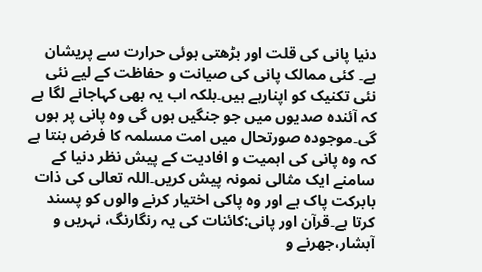دنیا پانی کی قلت اور بڑھتی ہوئی حرارت سے پریشان ہے۔ کئی ممالک پانی کی صیانت و حفاظت کے لیے نئی نئی تکنیک کو اپنارہے ہیں۔بلکہ اب یہ بھی کہاجانے لگا ہے کہ آئندہ صدیوں میں جو جنگیں ہوں گی وہ پانی پر ہوں گی۔موجودہ صورتحال میں امت مسلمہ کا فرض بنتا ہے کہ وہ پانی کی اہمیت و افادیت کے پیش نظر دنیا کے سامنے ایک مثالی نمونہ پیش کریں۔اللہ تعالی کی ذات بابرکت پاک ہے اور وہ پاکی اختیار کرنے والوں کو پسند کرتا ہے۔قرآن اور پانی:کائنات کی یہ رنگارنگ، نہریں و آبشار،جھرنے و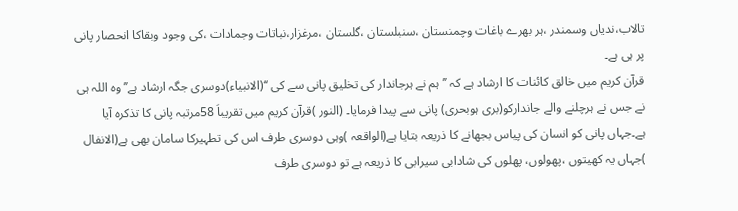تالاب،ندیاں وسمندر ،ہر بھرے باغات وچمنستان ،سنبلستان ،گلستان ،مرغزار،نباتات وجمادات ،کی وجود وبقاکا انحصار پانی پر ہی ہے۔
قرآن کریم میں خالق کائنات کا ارشاد ہے کہ ’’ہم نے ہرجاندار کی تخلیق پانی سے کی ‘‘(الانبیاء)دوسری جگہ ارشاد ہے’’وہ اللہ ہی نے جس نے ہرچلنے والے جاندارکو(بری ہوبحری) پانی سے پیدا فرمایا۔ (النور )قرآن کریم میں تقریباَ 58مرتبہ پانی کا تذکرہ آیا ہے۔جہاں پانی کو انسان کی پیاس بجھانے کا ذریعہ بتایا ہے(الواقعہ )وہی دوسری طرف اس کی تطہیرکا سامان بھی ہے(الانفال )جہاں یہ کھیتوں ،پھولوں، پھلوں کی شادابی سیرابی کا ذریعہ ہے تو دوسری طرف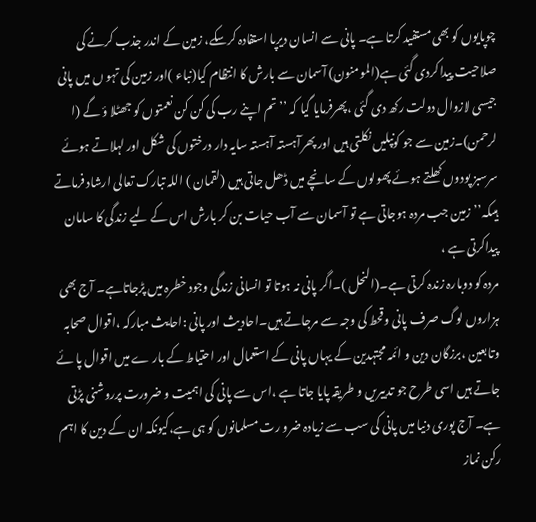چوپایوں کو بھی مستفید کرتا ہے۔ پانی سے انسان دیرپا استفادہ کرسکے، زمین کے اندر جذب کرنے کی صلاحیت پیداکردی گئی ہے(المومنون) آسمان سے بارش کا انتظام کیا(نباء )اور زمین کی تہو ں میں پانی جیسی لازوال دولت رکھ دی گئی ،پھرفرمایا گیا کہ ’’تم اپنے رب کی کن کن نعمتوں کو جھٹلا ؤ گے (ا لرحمن)۔زمین سے جو کونپلیں نکلتی ہیں اور پھرآہستہ آہستہ سایہ دار درختوں کی شکل اور لہلاتے ہوئے سرسبز پودوں کھلتے ہوئے پھولوں کے سانچے میں ڈھل جاتی ہیں (لقمان ) اللہ تبارک تعالی ارشاد فرماتے ہیںکہ’’زمین جب مردہ ہوجاتی ہے تو آسمان سے آب حیات بن کر بارش اس کے لیے زندگی کا سامان پیداکرتی ہے ،
مردہ کو دوبارہ زندہ کرتی ہے۔(النحل )۔اگر پانی نہ ہوتا تو انسانی زندگی وجود خطرہ میں پڑجاتاہے۔ آج بھی ہزاروں لوگ صرف پانی وقحط کی وجہ سے مرجاتے ہیں۔احادیث اور پانی :احایث مبارکہ ،اقوال صحابہ وتابعین ،برزگان دین و ائمہ مجتہدین کے یہاں پانی کے استعمال اور احتیاط کے بار ے میں اقوال پا ئے جاتے ہیں اسی طرح جو تدبیریں و طریقہ پایا جاتا ہے ،اس سے پانی کی اہمیت و ضرورت پرروشنی پڑتی ہے۔ آج پوری دنیا میں پانی کی سب سے زیادہ ضرو رت مسلمانوں کو ہی ہے،کیونکہ ان کے دین کا اہم رکن نماز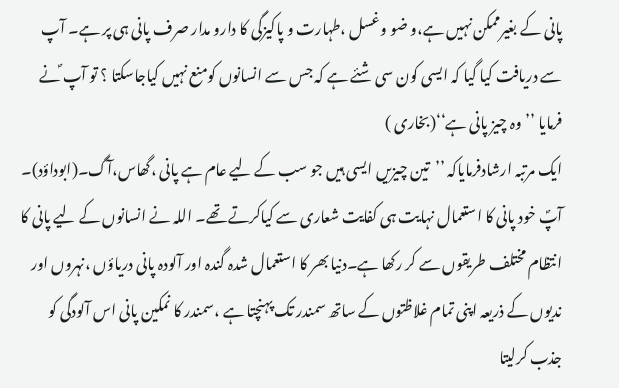پانی کے بغیرممکن نہیں ہے،و ضو وغسل ،طہارت و پاکیزگی کا دارو مدار صرف پانی ہی پر ہے۔ آپ سے دریافت کیا گیا کہ ایسی کون سی شئے ہے کہ جس سے انسانوں کومنع نہیں کیاجاسکتا ؟ تو آپ ؐنے فرمایا ’’وہ چیز پانی ہے‘‘(بخاری )
ایک مرتبہ ارشادفرمایاکہ ’’تین چیزیں ایسی ہیں جو سب کے لیے عام ہے پانی ،گھاس،آگ۔(ابوداؤد)۔ آپؐ خود پانی کا استعمال نہایت ہی کفایت شعاری سے کیاکرتے تھے۔ اللہ نے انسانوں کے لیے پانی کا انتظام مختلف طریقوں سے کر رکھا ہے۔دنیا بھر کا استعمال شدہ گندہ اور آلودہ پانی دریاؤں ،نہروں اور ندیوں کے ذریعہ اپنی تمام غلاظتوں کے ساتھ سمندر تک پہنچتا ہے ،سمندر کا نمکین پانی اس آلودگی کو جذب کرلیتا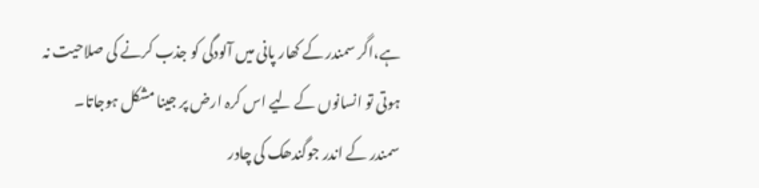ہے،اگر سمندر کے کھار پانی میں آلودگی کو جذب کرنے کی صلاحیت نہ ہوتی تو انسانوں کے لیے اس کرہ ارض پر جینا مشکل ہوجاتا۔
سمندر کے اندر جوگندھک کی چادر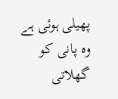پھیلی ہوئی ہے وہ پانی کو گھلاتی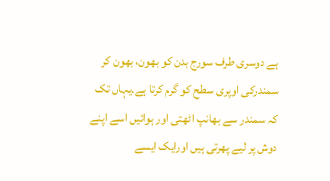ہے دوسری طرف سورج بدن کو بھون، بھون کر سمندرکی اوپری سطح کو گرم کرتا ہے۔یہاں تک کہ سمندر سے بھانپ اٹھتی اور ہوائیں اسے اپنے دوش پر لیے پھرتی ہیں اورایک ایسے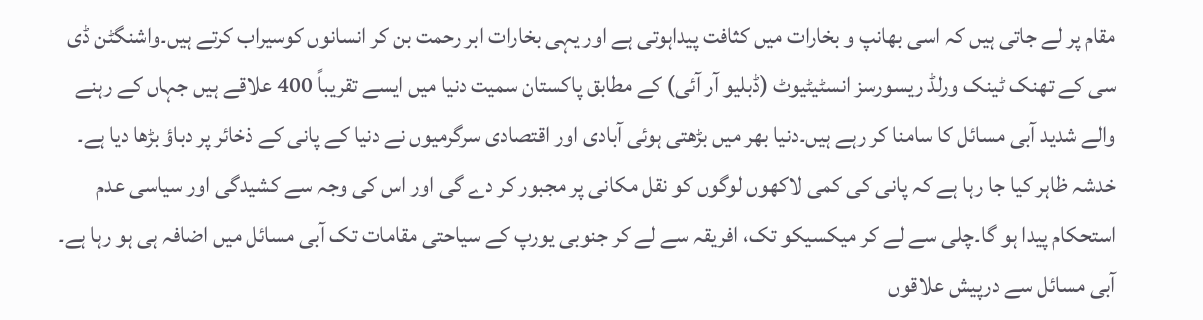مقام پر لے جاتی ہیں کہ اسی بھانپ و بخارات میں کثافت پیداہوتی ہے اور یہی بخارات ابر رحمت بن کر انسانوں کوسیراب کرتے ہیں۔واشنگٹن ڈی سی کے تھنک ٹینک ورلڈ ریسورسز انسٹیٹیوٹ (ڈبلیو آر آئی) کے مطابق پاکستان سمیت دنیا میں ایسے تقریباً 400 علاقے ہیں جہاں کے رہنے والے شدید آبی مسائل کا سامنا کر رہے ہیں۔دنیا بھر میں بڑھتی ہوئی آبادی اور اقتصادی سرگرمیوں نے دنیا کے پانی کے ذخائر پر دباؤ بڑھا دیا ہے۔
خدشہ ظاہر کیا جا رہا ہے کہ پانی کی کمی لاکھوں لوگوں کو نقل مکانی پر مجبور کر دے گی اور اس کی وجہ سے کشیدگی اور سیاسی عدم استحکام پیدا ہو گا۔چلی سے لے کر میکسیکو تک، افریقہ سے لے کر جنوبی یورپ کے سیاحتی مقامات تک آبی مسائل میں اضافہ ہی ہو رہا ہے۔ آبی مسائل سے درپیش علاقوں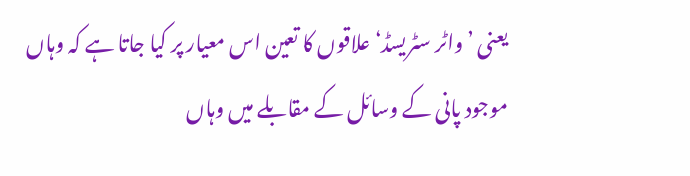یعنی ’واٹر سٹریسڈ‘ علاقوں کا تعین اس معیار پر کیا جاتا ہے کہ وہاں موجود پانی کے وسائل کے مقابلے میں وہاں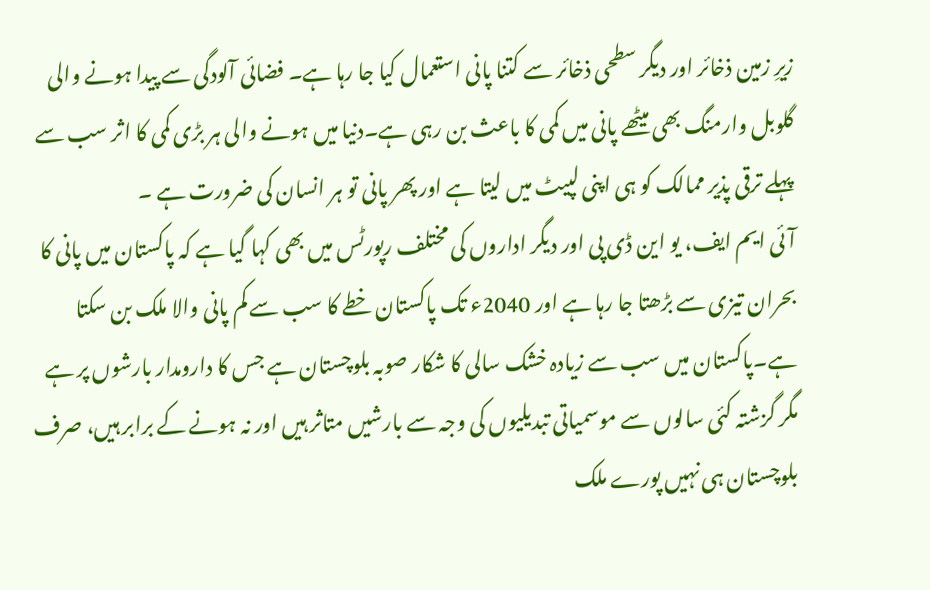زیرِ زمین ذخائر اور دیگر سطحی ذخائر سے کتنا پانی استعمال کیا جا رہا ہے۔ فضائی آلودگی سے پیدا ہونے والی گلوبل وارمنگ بھی میٹھے پانی میں کمی کا باعث بن رہی ہے۔دنیا میں ہونے والی ہر بڑی کمی کا اثر سب سے پہلے ترقی پذیر ممالک کو ہی اپنی لپیٹ میں لیتا ہے اور پھر پانی تو ہر انسان کی ضرورت ہے ۔
آئی ایم ایف، یو این ڈی پی اور دیگر اداروں کی مختلف رپورٹس میں بھی کہا گیا ہے کہ پاکستان میں پانی کا بحران تیزی سے بڑھتا جا رہا ہے اور 2040ء تک پاکستان خطے کا سب سے کم پانی والا ملک بن سکتا ہے۔پاکستان میں سب سے زیادہ خشک سالی کا شکار صوبہ بلوچستان ہے جس کا دارومدار بارشوں پر ہے مگر گزشتہ کئی سالوں سے موسمیاتی تبدیلیوں کی وجہ سے بارشیں متاثر ہیں اور نہ ہونے کے برابر ہیں، صرف بلوچستان ہی نہیں پورے ملک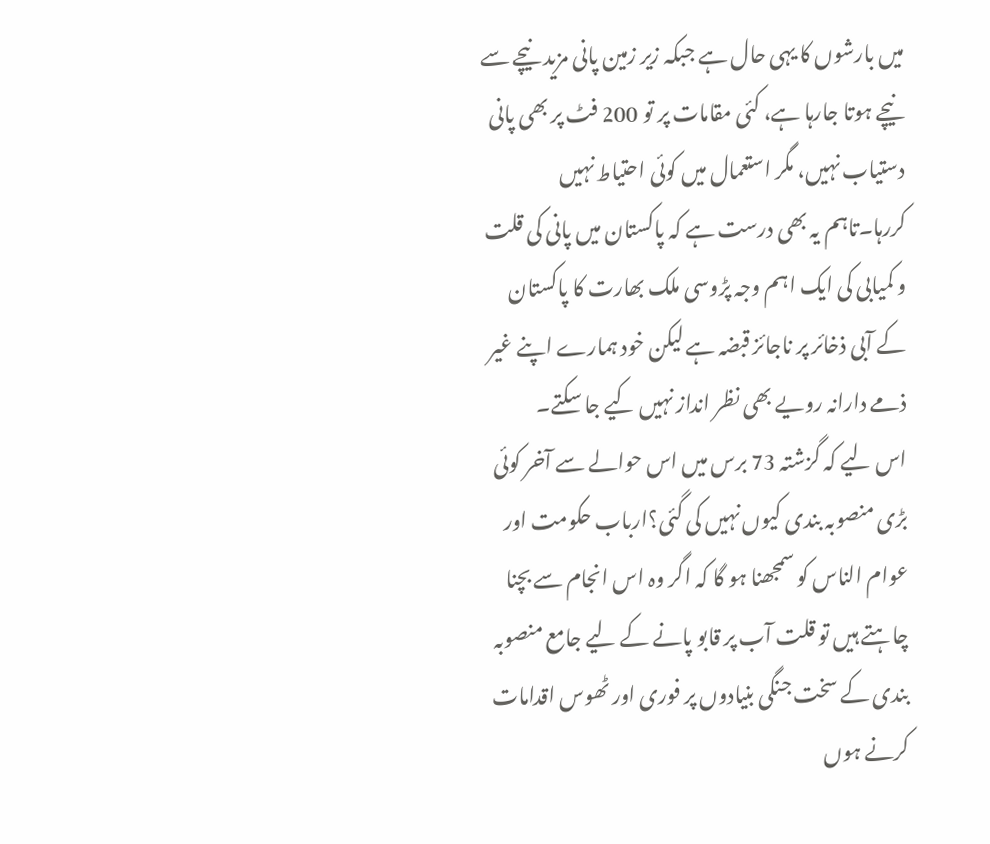میں بارشوں کا یہی حال ہے جبکہ زیر زمین پانی مزید نیچے سے نیچے ہوتا جارہا ہے، کئی مقامات پر تو 200 فٹ پر بھی پانی دستیاب نہیں، مگر استعمال میں کوئی احتیاط نہیں کررہا۔تاہم یہ بھی درست ہے کہ پاکستان میں پانی کی قلت و کمیابی کی ایک اہم وجہ پڑوسی ملک بھارت کا پاکستان کے آبی ذخائر پر ناجائز قبضہ ہے لیکن خود ہمارے اپنے غیر ذمے دارانہ رویے بھی نظر انداز نہیں کیے جا سکتے۔
اس لیے کہ گزشتہ 73 برس میں اس حوالے سے آخر کوئی بڑی منصوبہ بندی کیوں نہیں کی گئی؟ارباب حکومت اور عوام الناس کو سمجھنا ہو گا کہ اگر وہ اس انجام سے بچنا چاہتے ہیں تو قلت آب پر قابو پانے کے لیے جامع منصوبہ بندی کے سخت جنگی بنیادوں پر فوری اور ٹھوس اقدامات کرنے ہوں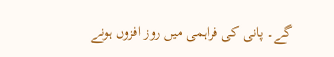گے۔ پانی کی فراہمی میں روز افزوں ہونے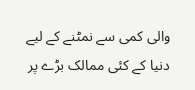والی کمی سے نمٹنے کے لیے دنیا کے کئی ممالک بڑے پر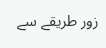زور طریقے سے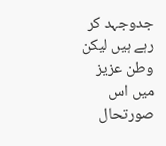جدوجہد کر رہے ہیں لیکن وطن عزیز میں اس صورتحال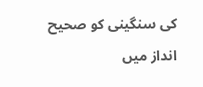کی سنگینی کو صحیح انداز میں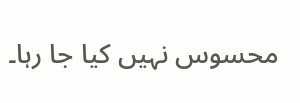محسوس نہیں کیا جا رہا۔